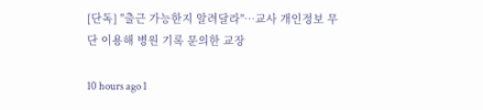[단독] "출근 가능한지 알려달라"…교사 개인정보 무단 이용해 병원 기록 문의한 교장

10 hours ago 1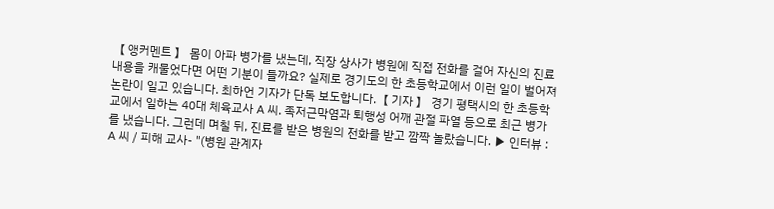【 앵커멘트 】 몸이 아파 병가를 냈는데, 직장 상사가 병원에 직접 전화를 걸어 자신의 진료 내용을 캐물었다면 어떤 기분이 들까요? 실제로 경기도의 한 초등학교에서 이런 일이 벌어져 논란이 일고 있습니다. 최하언 기자가 단독 보도합니다.【 기자 】 경기 평택시의 한 초등학교에서 일하는 40대 체육교사 A 씨. 족저근막염과 퇴행성 어깨 관절 파열 등으로 최근 병가를 냈습니다. 그런데 며칠 뒤, 진료를 받은 병원의 전화를 받고 깜짝 놀랐습니다. ▶ 인터뷰 : A 씨 / 피해 교사- "(병원 관계자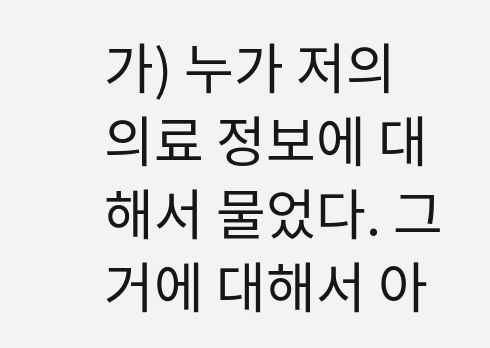가) 누가 저의 의료 정보에 대해서 물었다. 그거에 대해서 아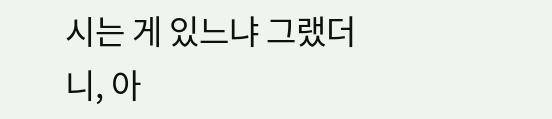시는 게 있느냐 그랬더니, 아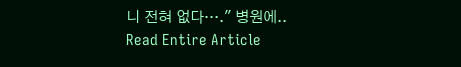니 전혀 없다…." 병원에..
Read Entire Article